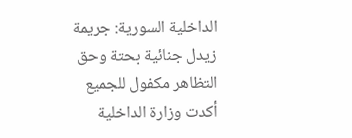الداخلية السورية: جريمة زيدل جنائية بحتة وحق التظاهر مكفول للجميع
أكدت وزارة الداخلية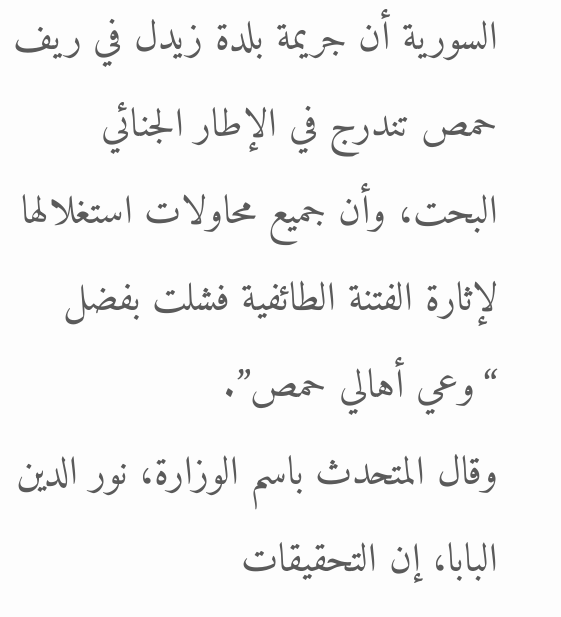السورية أن جريمة بلدة زيدل في ريف حمص تندرج في الإطار الجنائي البحت، وأن جميع محاولات استغلالها لإثارة الفتنة الطائفية فشلت بفضل “وعي أهالي حمص”.
وقال المتحدث باسم الوزارة، نور الدين البابا، إن التحقيقات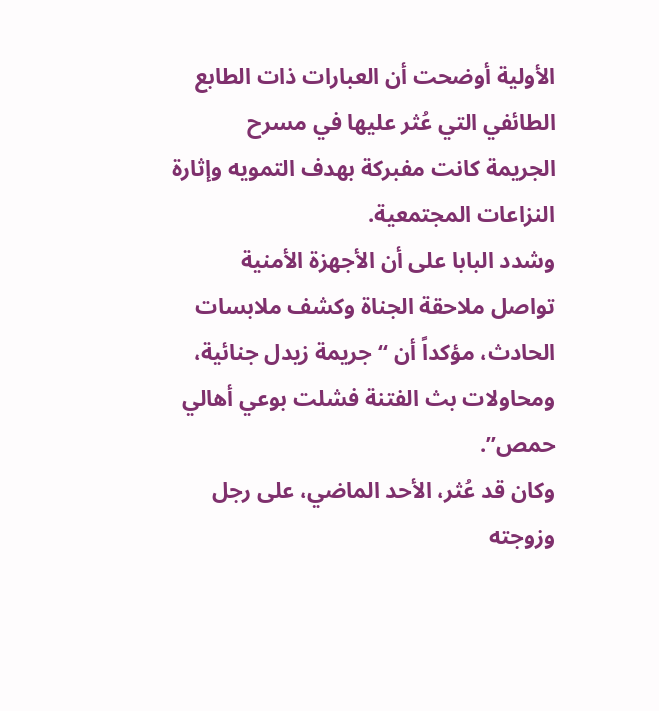الأولية أوضحت أن العبارات ذات الطابع الطائفي التي عُثر عليها في مسرح الجريمة كانت مفبركة بهدف التمويه وإثارة النزاعات المجتمعية.
وشدد البابا على أن الأجهزة الأمنية تواصل ملاحقة الجناة وكشف ملابسات الحادث، مؤكداً أن “جريمة زيدل جنائية، ومحاولات بث الفتنة فشلت بوعي أهالي حمص”.
وكان قد عُثر، الأحد الماضي، على رجل وزوجته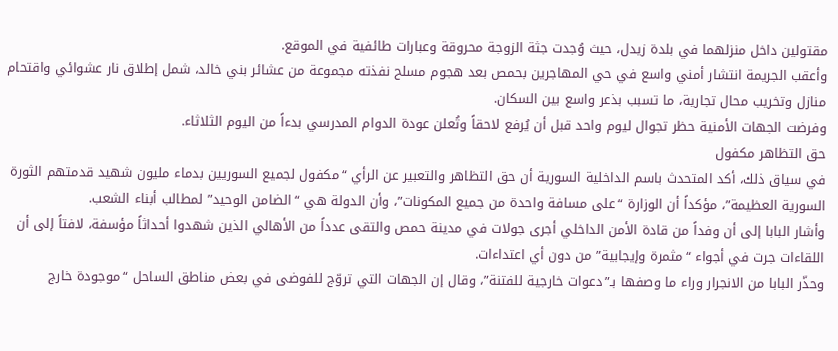مقتولين داخل منزلهما في بلدة زيدل، حيث وُجدت جثة الزوجة محروقة وعبارات طائفية في الموقع.
وأعقب الجريمة انتشار أمني واسع في حي المهاجرين بحمص بعد هجوم مسلح نفذته مجموعة من عشائر بني خالد، شمل إطلاق نار عشوائي واقتحام منازل وتخريب محال تجارية، ما تسبب بذعر واسع بين السكان.
وفرضت الجهات الأمنية حظر تجوال ليوم واحد قبل أن يُرفع لاحقاً وتُعلن عودة الدوام المدرسي بدءاً من اليوم الثلاثاء.
حق التظاهر مكفول
في سياق ذلك، أكد المتحدث باسم الداخلية السورية أن حق التظاهر والتعبير عن الرأي “مكفول لجميع السوريين بدماء مليون شهيد قدمتهم الثورة السورية العظيمة”، مؤكداً أن الوزارة “على مسافة واحدة من جميع المكونات”، وأن الدولة هي “الضامن الوحيد” لمطالب أبناء الشعب.
وأشار البابا إلى أن وفداً من قادة الأمن الداخلي أجرى جولات في مدينة حمص والتقى عدداً من الأهالي الذين شهدوا أحداثاً مؤسفة، لافتاً إلى أن اللقاءات جرت في أجواء “مثمرة وإيجابية” من دون أي اعتداءات.
وحذّر البابا من الانجرار وراء ما وصفها بـ”دعوات خارجية للفتنة”، وقال إن الجهات التي تروّج للفوضى في بعض مناطق الساحل “موجودة خارج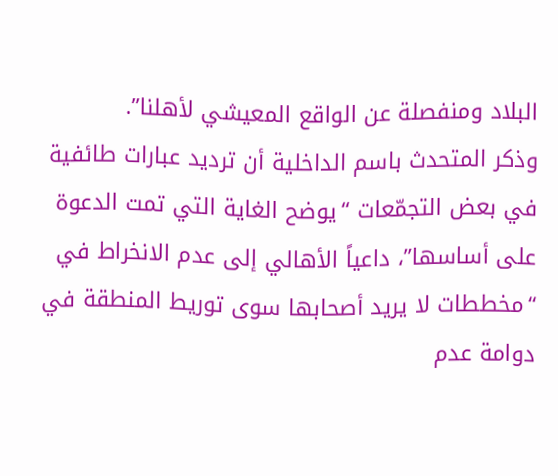البلاد ومنفصلة عن الواقع المعيشي لأهلنا”.
وذكر المتحدث باسم الداخلية أن ترديد عبارات طائفية في بعض التجمّعات “يوضح الغاية التي تمت الدعوة على أساسها”، داعياً الأهالي إلى عدم الانخراط في “مخططات لا يريد أصحابها سوى توريط المنطقة في دوامة عدم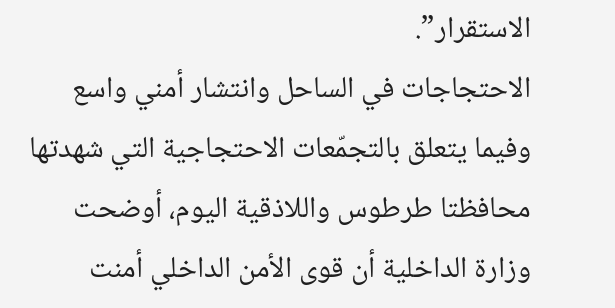الاستقرار”.
الاحتجاجات في الساحل وانتشار أمني واسع
وفيما يتعلق بالتجمّعات الاحتجاجية التي شهدتها محافظتا طرطوس واللاذقية اليوم، أوضحت وزارة الداخلية أن قوى الأمن الداخلي أمنت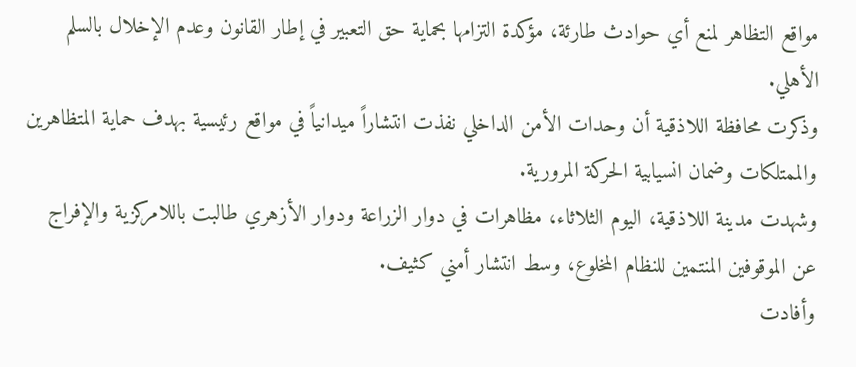مواقع التظاهر لمنع أي حوادث طارئة، مؤكدة التزامها بحماية حق التعبير في إطار القانون وعدم الإخلال بالسلم الأهلي.
وذكرت محافظة اللاذقية أن وحدات الأمن الداخلي نفذت انتشاراً ميدانياً في مواقع رئيسية بهدف حماية المتظاهرين والممتلكات وضمان انسيابية الحركة المرورية.
وشهدت مدينة اللاذقية، اليوم الثلاثاء، مظاهرات في دوار الزراعة ودوار الأزهري طالبت باللامركزية والإفراج عن الموقوفين المنتمين للنظام المخلوع، وسط انتشار أمني كثيف.
وأفادت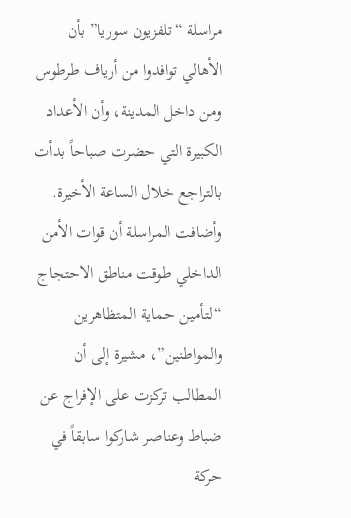مراسلة “تلفزيون سوريا” بأن الأهالي توافدوا من أرياف طرطوس ومن داخل المدينة، وأن الأعداد الكبيرة التي حضرت صباحاً بدأت بالتراجع خلال الساعة الأخيرة.
وأضافت المراسلة أن قوات الأمن الداخلي طوقت مناطق الاحتجاج “لتأمين حماية المتظاهرين والمواطنين”، مشيرة إلى أن المطالب تركزت على الإفراج عن ضباط وعناصر شاركوا سابقاً في حركة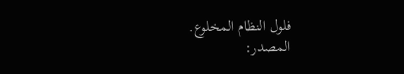فلول النظام المخلوع.
المصدر: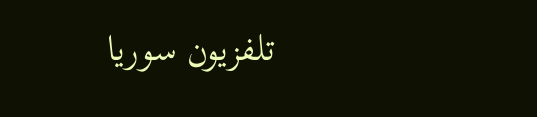تلفزيون سوريا